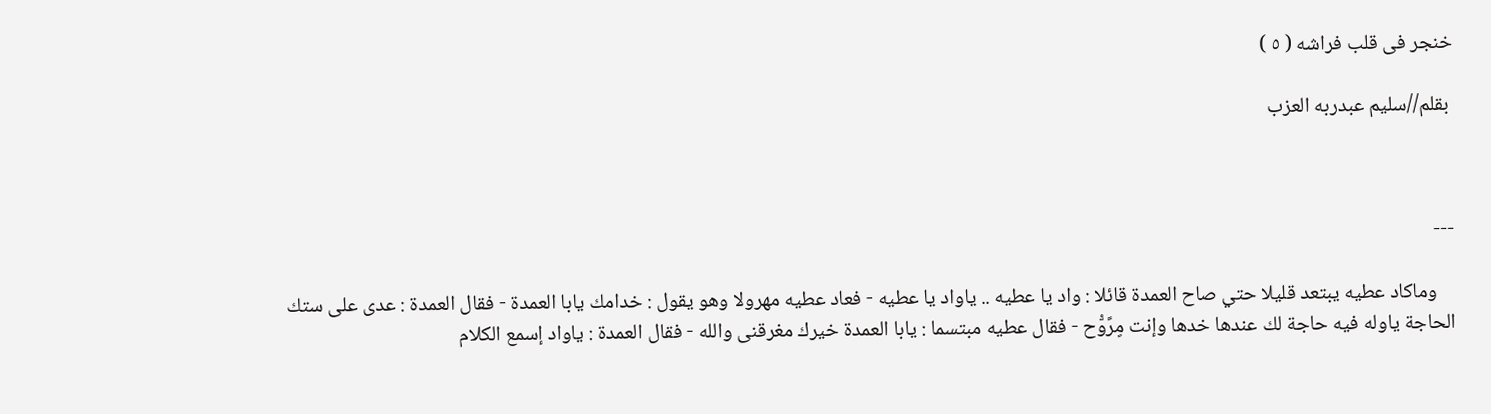خنجر فى قلب فراشه ( ٥ )

 بقلم//سليم عبدربه العزب



---

    وماكاد عطيه يبتعد قليلا حتي صاح العمدة قائلا : واد يا عطيه .. ياواد يا عطيه - فعاد عطيه مهرولا وهو يقول : خدامك يابا العمدة - فقال العمدة : عدى على ستك الحاجة ياوله فيه حاجة لك عندها خدها وإنت مٍرًوّْح - فقال عطيه مبتسما : يابا العمدة خيرك مغرقنى والله - فقال العمدة : ياواد إسمع الكلام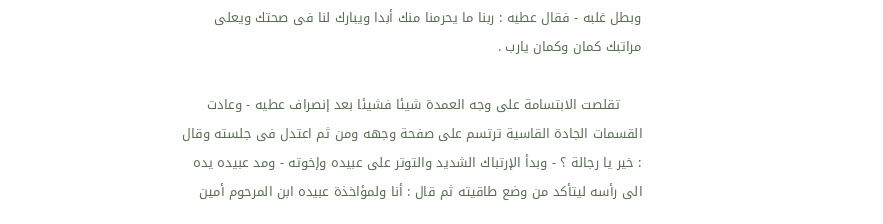وبطل غلبه - فقال عطيه : ربنا ما يحرمنا منك أبدا ويبارك لنا فى صحتك ويعلى مراتبك كمان وكمان يارب .

     تقلصت الابتسامة على وجه العمدة شيئا فشيئا بعد إنصراف عطيه - وعادت القسمات الجادة القاسية ترتسم على صفحة وجهه ومن ثم اعتدل فى جلسته وقال : خير يا رجالة ؟ - وبدأ الإرتباك الشديد والتوتر على عبيده وإخوته - ومد عبيده يده الى رأسه ليتأكد من وضع طاقيته ثم قال : أنا ولمؤاخذة عبيده ابن المرحوم أمين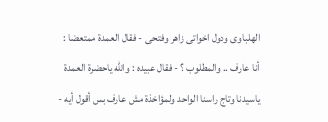الهلباوى ودول اخواتى زاهر وفتحى - فقال العمدة ممتعضا : أنا عارف .. والمطلوب ؟ - فقال عبيده : والله ياحضرة العمدة ياسيدنا وتاج راسنا الواحد ولمؤاخذة مش عارف بس أقول أيه -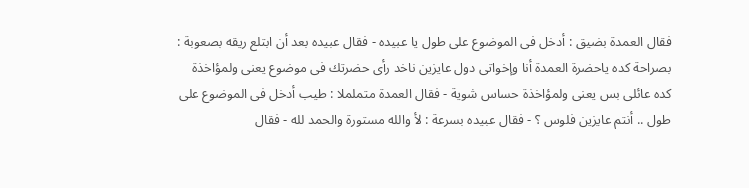فقال العمدة بضيق : أدخل فى الموضوع على طول يا عبيده - فقال عبيده بعد أن ابتلع ريقه بصعوبة : بصراحة كده ياحضرة العمدة أنا وإخواتى دول عايزين ناخد رأى حضرتك فى موضوع يعنى ولمؤاخذة كده عائلى بس يعنى ولمؤاخذة حساس شوية - فقال العمدة متململا : طيب أدخل فى الموضوع على طول .. أنتم عايزين فلوس ؟ - فقال عبيده بسرعة : لأ والله مستورة والحمد لله - فقال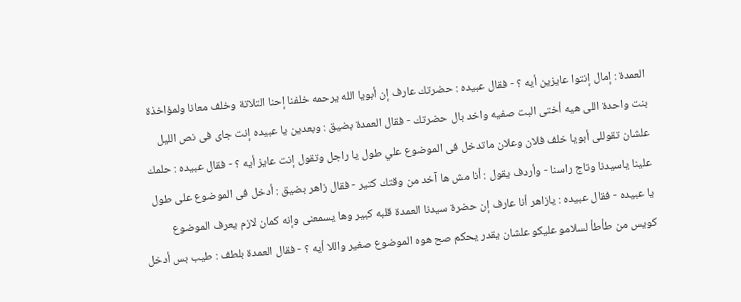العمدة : إمال إنتوا عايزين أيه ؟ - فقال عبيده : حضرتك عارف إن أبويا الله يرحمه خلفنا إحنا التلاتة وخلف معانا ولمؤاخذة بنت واحدة اللى هيه أختى البت صفيه واخد بال حضرتك - فقال العمدة بضيق : وبعدين يا عبيده إنت جاى فى نص الليل علشان تقوللى أبويا خلف فلان وعلان ماتدخل فى الموضوع علي طول يا راجل وتقول إنت عايز أيه ؟ - فقال عبيده : حلمك علينا ياسيدنا وتاج راسنا - وأردف يقول : أنا مش ها آخد من وقتك كتير - فقال زاهر بضيق : أدخل فى الموضوع على طول يا عبيده - فقال عبيده : يازاهر أنا عارف إن حضرة سيدنا العمدة قلبه كبير وها يسمعنى وإنه كمان لازم يعرف الموضوع كويس من طأطأ لسلامو عليكو علشان يقدر يحكم صح هوه الموضوع صغير واللا أيه ؟ - فقال العمدة بلطف : طيب بس أدخل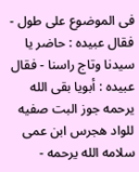فى الموضوع على طول - فقال عبيده : حاضر يا سيدنا وتاج راسنا - فقال عبيده : أبويا بقى الله يرحمه جوز البت صفيه للواد هجرس ابن عمى سلامه الله يرحمه -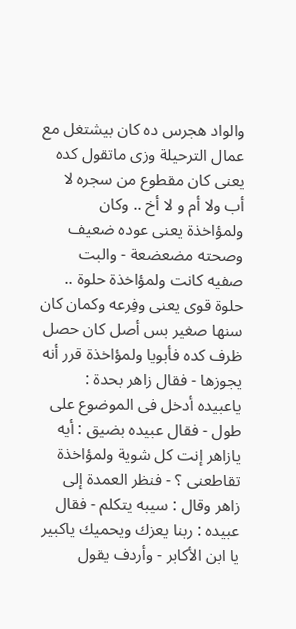والواد هجرس ده كان بيشتغل مع عمال الترحيلة وزى ماتقول كده يعنى كان مقطوع من سجره لا أب ولا أم و لا أخ .. وكان ولمؤاخذة يعنى عوده ضعيف وصحته مضعضعة - والبت صفيه كانت ولمؤاخذة حلوة .. حلوة قوى يعنى وفِرعه وكمان كان سنها صغير بس أصل كان حصل ظرف كده فأبويا ولمؤاخذة قرر أنه يجوزها - فقال زاهر بحدة : ياعبيده أدخل فى الموضوع على طول - فقال عبيده بضيق : أيه يازاهر إنت كل شوية ولمؤاخذة تقاطعنى ؟ - فنظر العمدة إلى زاهر وقال : سيبه يتكلم - فقال عبيده : ربنا يعزك ويحميك ياكبير يا ابن الأكابر - وأردف يقول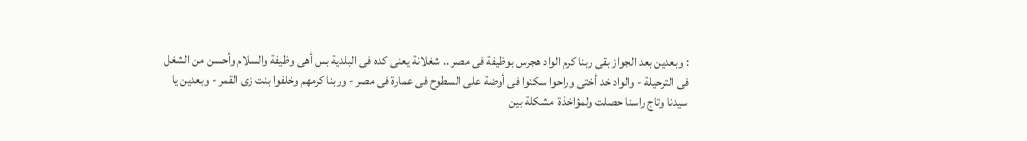: وبعدين بعد الجواز بقى ربنا كرم الواد هجرس بوظيفة فى مصر .. شغلانة يعنى كده فى البلدية بس أهى وظيفة والسلام وأحسن من الشغل فى الترحيلة - والواد خد أختى وراحوا سكنوا فى أوضة على السطوح فى عمارة فى مصر - وربنا كرمهم وخلفوا بنت زى القمر - وبعدين يا سيدنا وتاج راسنا حصلت ولمؤاخذة  مشكلة بين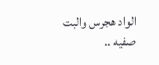الواد هجرس والبت صفيه ..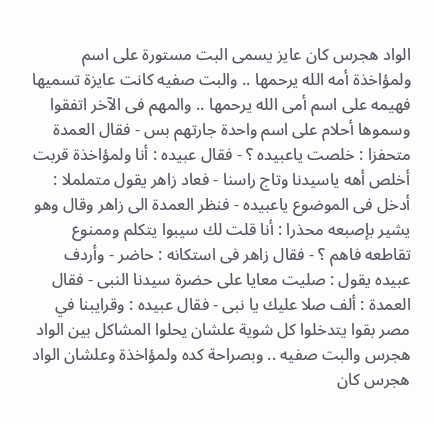الواد هجرس كان عايز يسمى البت مستورة على اسم ولمؤاخذة أمه الله يرحمها .. والبت صفيه كانت عايزة تسميها فهيمه على اسم أمى الله يرحمها .. والمهم فى الآخر اتفقوا وسموها أحلام على اسم واحدة جارتهم بس - فقال العمدة متحفزا : خلصت ياعبيده ؟ - فقال عبيده : أنا ولمؤاخذة قربت أخلص أهه ياسيدنا وتاج راسنا - فعاد زاهر يقول متململا : أدخل فى الموضوع ياعبيده - فنظر العمدة الى زاهر وقال وهو يشير بإصبعه محذرا : أنا قلت لك سيبوا يتكلم وممنوع تقاطعه فاهم ؟ - فقال زاهر فى استكانه : حاضر - وأردف عبيده يقول : صليت معايا على حضرة سيدنا النبى - فقال العمدة : ألف صلا عليك يا نبى - فقال عبيده : وقرايبنا في مصر بقوا يتدخلوا كل شوية علشان يحلوا المشاكل بين الواد هجرس والبت صفيه .. وبصراحة كده ولمؤاخذة وعلشان الواد هجرس كان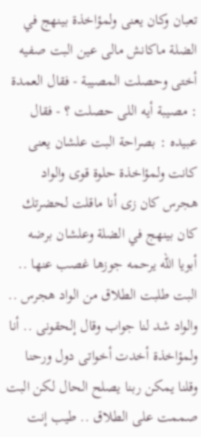تعبان وكان يعنى ولمؤاخذة بينهج في الضلة ماكانش مالى عين البت صفيه أختى وحصلت المصيبة - فقال العمدة : مصيبة أيه اللى حصلت ؟ - فقال عبيده : بصراحة البت علشان يعنى كانت ولمؤاخذة حلوة قوى والواد هجرس كان زى أنا ماقلت لحضرتك كان بينهج في الضلة وعلشان برضه أبويا الله يرحمه جوزها غصب عنها .. البت طلبت الطلاق من الواد هجرس .. والواد شد لنا جواب وقال إلحقونى .. أنا ولمؤاخذة أخدت أخواتى دول ورحنا وقلنا يمكن ربنا يصلح الحال لكن البت صممت على الطلاق .. طيب إنت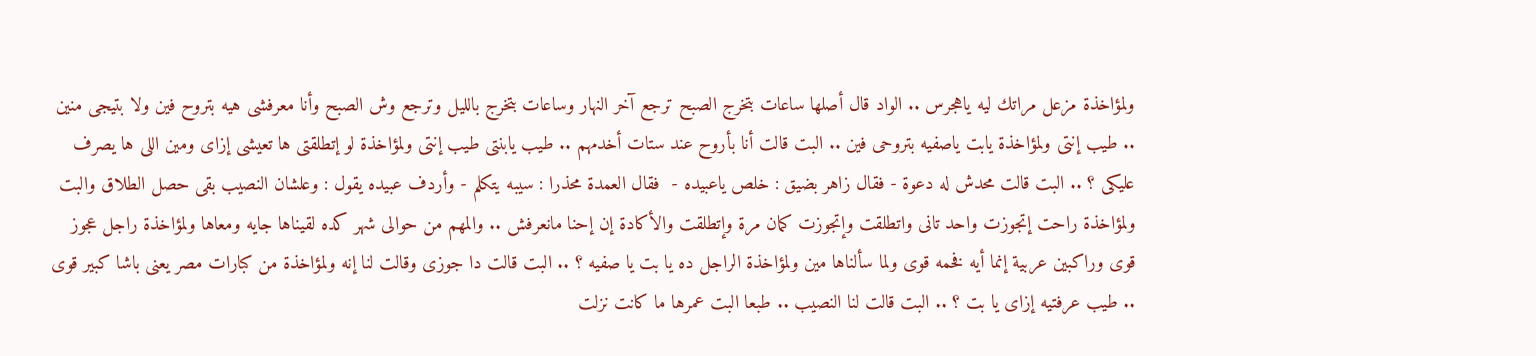ولمؤاخذة مزعل مراتك ليه ياهجرس .. الواد قال أصلها ساعات بتخرج الصبح ترجع آخر النهار وساعات بتخرج بالليل وترجع وش الصبح وأنا معرفشى هيه بتروح فين ولا بتيجى منين .. طيب إنتى ولمؤاخذة يابت ياصفيه بتروحى فين .. البت قالت أنا بأروح عند ستات أخدمهم .. طيب يابنتى طيب إنتى ولمؤاخذة لو إتطلقتى ها تعيشى إزاى ومين اللى ها يصرف عليكى ؟ .. البت قالت محدش له دعوة - فقال زاهر بضيق : خلص ياعبيده -  فقال العمدة محذرا : سيبه يتكلم - وأردف عبيده يقول : وعلشان النصيب بقى حصل الطلاق والبت ولمؤاخذة راحت إتجوزت واحد تانى واتطلقت وإتجوزت كمان مرة وإتطلقت والأكادة إن إحنا مانعرفش .. والمهم من حوالى شهر كده لقيناها جايه ومعاها ولمؤاخذة راجل عجوز قوى وراكبين عربية إنما أيه فخمه قوى ولما سألناها مين ولمؤاخذة الراجل ده يا بت يا صفيه ؟ .. البت قالت دا جوزى وقالت لنا إنه ولمؤاخذة من كبارات مصر يعنى باشا كبير قوى .. طيب عرفتيه إزاى يا بت ؟ .. البت قالت لنا النصيب .. طبعا البت عمرها ما كانت نزلت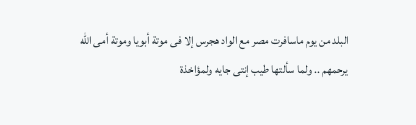البلد من يوم ماسافرت مصر مع الواد هجرس إلا فى موتة أبويا وموتة أمى الله يرحمهم .. ولما سألتها طيب إنتى جايه ولمؤاخذة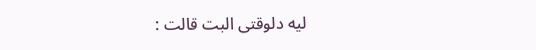ليه دلوقتى البت قالت :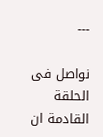---

نواصل فى الحلقة القادمة ان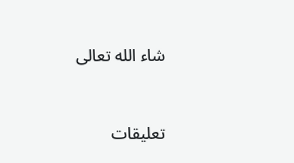شاء الله تعالى


تعليقات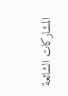المشاركات الشائعة